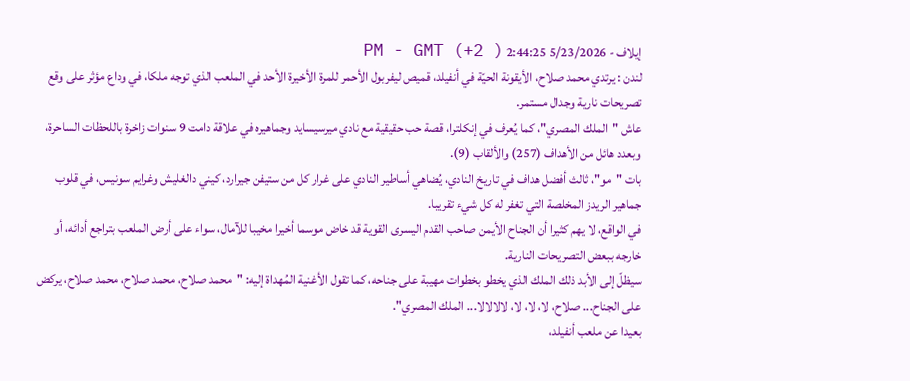إيلاف - 5/23/2026 2:44:25 PM - GMT (+2 )
لندن : يرتدي محمد صلاح، الأيقونة الحيّة في أنفيلد، قميص ليفربول الأحمر للمرة الأخيرة الأحد في الملعب الذي توجه ملكا، في وداع مؤثر على وقع تصريحات نارية وجدال مستمر.
عاش "الملك المصري"، كما يُعرف في إنكلترا، قصة حب حقيقية مع نادي ميرسيسايد وجماهيره في علاقة دامت 9 سنوات زاخرة باللحظات الساحرة، وبعدد هائل من الأهداف (257) والألقاب (9).
بات "مو"، ثالث أفضل هداف في تاريخ النادي، يُضاهي أساطير النادي على غرار كل من ستيفن جيرارد، كيني دالغليش وغرايم سونيس، في قلوب جماهير الريدز المخلصة التي تغفر له كل شيء تقريبا.
في الواقع، لا يهم كثيرا أن الجناح الأيمن صاحب القدم اليسرى القوية قد خاض موسما أخيرا مخيبا للآمال، سواء على أرض الملعب بتراجع أدائه، أو خارجه ببعض التصريحات النارية.
سيظلّ إلى الأبد ذلك الملك الذي يخطو بخطوات مهيبة على جناحه، كما تقول الأغنية المُهداة إليه: "محمد صلاح، محمد صلاح، محمد صلاح، يركض على الجناح... صلاح، لا، لا، لا، لالالالا... الملك المصري".
بعيدا عن ملعب أنفيلد،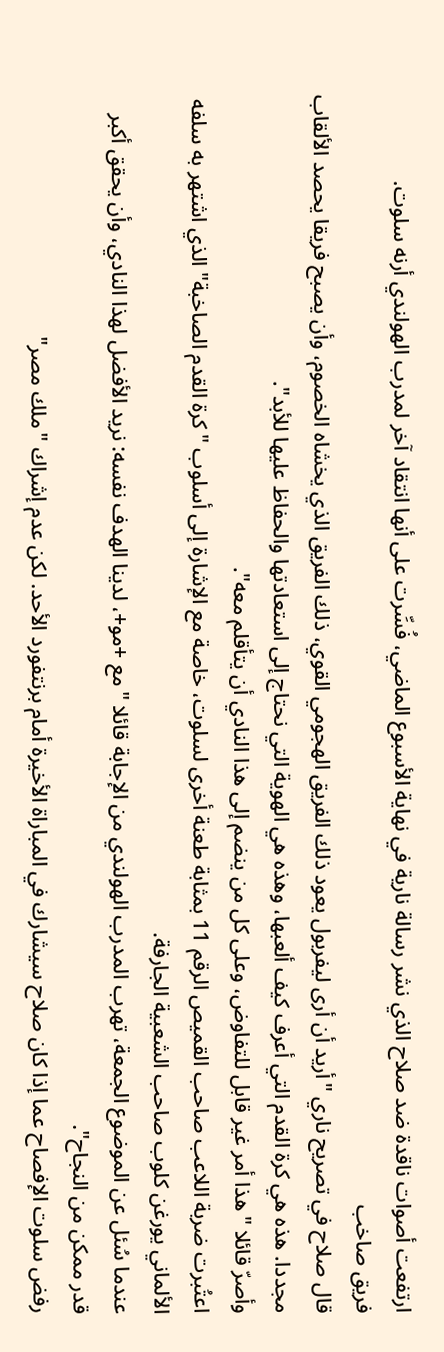ارتفعت أصوات ناقدة ضد صلاح الذي نشر رسالة نارية في نهاية الأسبوع الماضي، فُسِّرت على أنها انتقاد آخر لمدرب الهولندي أرنه سلوت.
فريق صاخب
قال صلاح في تصريح ناري "أريد أن أرى ليفربول يعود ذلك الفريق الهجومي القوي، ذلك الفريق الذي يخشاه الخصوم، وأن يصبح فريقا يحصد الألقاب مجددا. هذه هي كرة القدم التي أعرف كيف ألعبها، وهذه هي الهوية التي نحتاج إلى استعادتها والحفاظ عليها للأبد".
وأصرّ قائلا "هذا أمر غير قابل للتفاوض، وعلى كل من ينضم إلى هذا النادي أن يتأقلم معه".
اعتُبرت ضربة اللاعب صاحب القميص الرقم 11 بمثابة طعنة أخرى لسلوت، خاصة مع الإشارة إلى أسلوب "كرة القدم الصاخبة" الذي اشتهر به سلفه الألماني يورغن كلوب صاحب الشعبية الجارفة.
عندما سُئل عن الموضوع الجمعة، تهرب المدرب الهولندي من الإجابة قائلا "مع +مو+، لدينا الهدف نفسه: نريد الأفضل لهذا النادي، وأن يحقق أكبر قدر ممكن من النجاح".
رفض سلوت الإفصاح عما إذا كان صلاح سيشارك في المباراة الأخيرة أمام برنتفورد الأحد. لكن عدم إشراك "ملك مصر"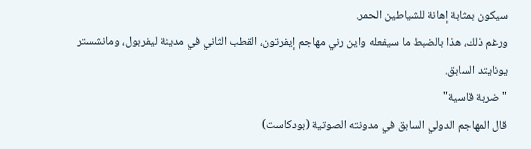سيكون بمثابة إهانة للشياطين الحمر.
ورغم ذلك، هذا بالضبط ما سيفعله واين رني مهاجم إيفرتون، القطب الثاني في مدينة ليفربول، ومانشستر يونايتد السابق.
"ضربة قاسية"
قال المهاجم الدولي السابق في مدونته الصوتية (بودكاست)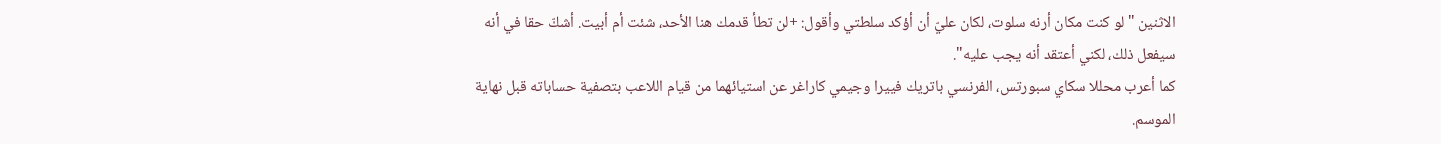الاثنين "لو كنت مكان أرنه سلوت، لكان عليّ أن أؤكد سلطتي وأقول: +لن تطأ قدمك هنا الأحد، شئت أم أبيت. أشكّ حقا في أنه سيفعل ذلك، لكني أعتقد أنه يجب عليه".
كما أعرب محللا سكاي سبورتس، الفرنسي باتريك فييرا وجيمي كاراغر عن استيائهما من قيام اللاعب بتصفية حساباته قبل نهاية الموسم.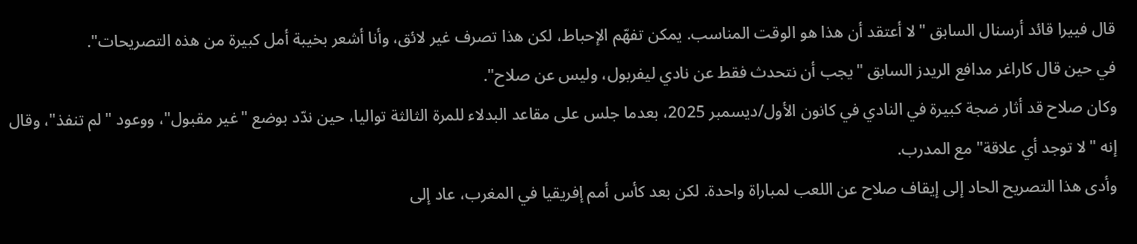قال فييرا قائد أرسنال السابق "لا أعتقد أن هذا هو الوقت المناسب. يمكن تفهّم الإحباط، لكن هذا تصرف غير لائق، وأنا أشعر بخيبة أمل كبيرة من هذه التصريحات".
في حين قال كاراغر مدافع الريدز السابق "يجب أن نتحدث فقط عن نادي ليفربول، وليس عن صلاح".
وكان صلاح قد أثار ضجة كبيرة في النادي في كانون الأول/ديسمبر 2025، بعدما جلس على مقاعد البدلاء للمرة الثالثة تواليا، حين ندّد بوضع "غير مقبول"، ووعود "لم تنفذ"، وقال إنه "لا توجد أي علاقة" مع المدرب.
وأدى هذا التصريح الحاد إلى إيقاف صلاح عن اللعب لمباراة واحدة. لكن بعد كأس أمم إفريقيا في المغرب، عاد إلى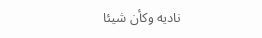ناديه وكأن شيئا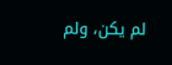لم يكن، ولم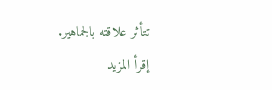تتأثر علاقته بالجماهير.
إقرأ المزيد